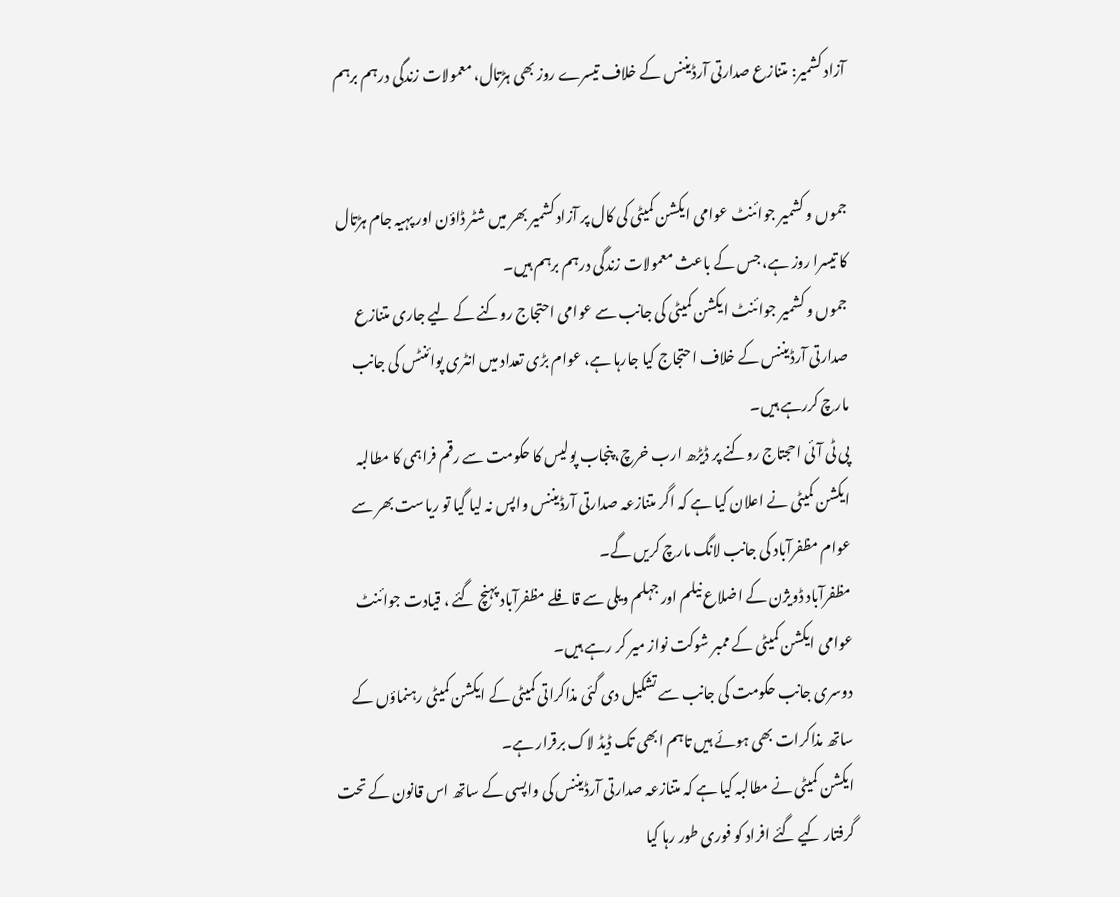آزاد کشمیر: متنازع صدارتی آرڈیننس کے خلاف تیسرے روز بھی ہڑتال، معمولات زندگی درہم برہم


جموں و کشمیر جوائنٹ عوامی ایکشن کمیٹی کی کال پر آزاد کشمیر بھر میں شٹر ڈاؤن اور پہیہ جام ہڑتال کا تیسرا روز ہے، جس کے باعث معمولات زندگی درہم برہم ہیں۔
جموں و کشمیر جوائنٹ ایکشن کمیٹی کی جانب سے عوامی احتجاج روکنے کے لیے جاری متنازع صدارتی آرڈیننس کے خلاف احتجاج کیا جارہا ہے، عوام بڑی تعداد میں انٹری پوائنٹس کی جانب مارچ کررہے ہیں۔
پی ٹی آئی احجتاج روکنے پر ڈیڑھ ارب خرچ، پنجاب پولیس کا حکومت سے رقم فراہمی کا مطالبہ
ایکشن کمیٹی نے اعلان کیا ہے کہ اگر متنازعہ صدارتی آرڈیننس واپس نہ لیا گیا تو ریاست بھر سے عوام مظفرآباد کی جانب لانگ مارچ کریں گے۔
مظفرآباد ڈویژن کے اضلاع نیلم اور جہلم ویلی سے قافلے مظفرآباد پہنچ گئے ، قیادت جوائنٹ عوامی ایکشن کمیٹی کے ممبر شوکت نواز میر کر رہے ہیں۔
دوسری جانب حکومت کی جانب سے تشکیل دی گئی مذاکراتی کمیٹی کے ایکشن کمیٹی رہنماؤں کے ساتھ مذاکرات بھی ہوئے ہیں تاہم ابھی تک ڈیڈ لاک برقرار ہے۔
ایکشن کمیٹی نے مطالبہ کیا ہے کہ متنازعہ صدارتی آرڈیننس کی واپسی کے ساتھ اس قانون کے تحت گرفتار کیے گئے افراد کو فوری طور رہا کیا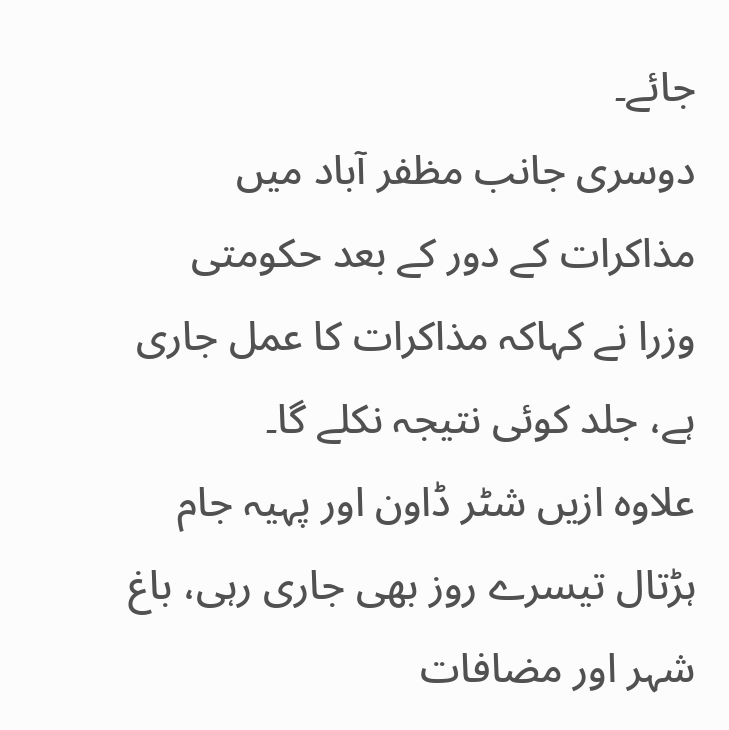جائے۔
دوسری جانب مظفر آباد میں مذاکرات کے دور کے بعد حکومتی وزرا نے کہاکہ مذاکرات کا عمل جاری ہے، جلد کوئی نتیجہ نکلے گا۔
علاوہ ازیں شٹر ڈاون اور پہیہ جام ہڑتال تیسرے روز بھی جاری رہی، باغ شہر اور مضافات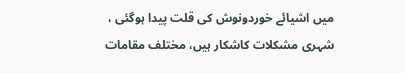میں اشیائے خوردونوش کی قلت پیدا ہوگئی ، شہری مشکلات کاشکار ہیں، مختلف مقامات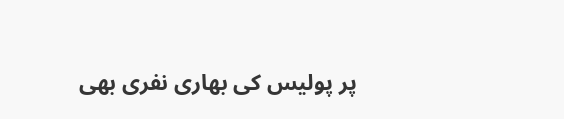پر پولیس کی بھاری نفری بھی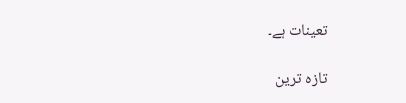تعینات ہے۔

تازہ ترین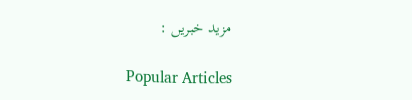مزید خبریں :

Popular Articles